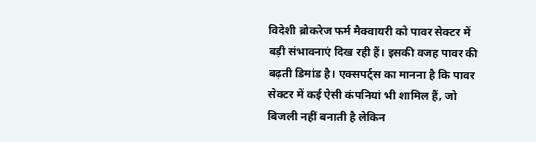विदेशी ब्रोकरेज फर्म मैक्वायरी को पावर सेक्टर में बड़ी संभावनाएं दिख रही हैं। इसकी वजह पावर की बढ़ती डिमांड है। एक्सपर्ट्स का मानना है कि पावर सेक्टर में कई ऐसी कंपनियां भी शामिल हैं, जो बिजली नहीं बनाती है लेकिन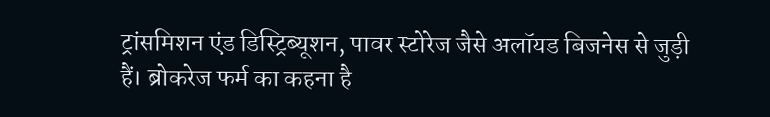ट्रांसमिशन एंड डिस्ट्रिब्यूशन, पावर स्टोरेज जैसे अलॉयड बिजनेस से जुड़ी हैं। ब्रोकरेज फर्म का कहना है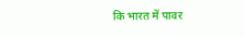कि भारत में पावर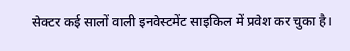सेक्टर कई सालों वाली इनवेस्टमेंट साइकिल में प्रवेश कर चुका है।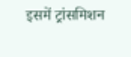इसमें ट्रांसमिशन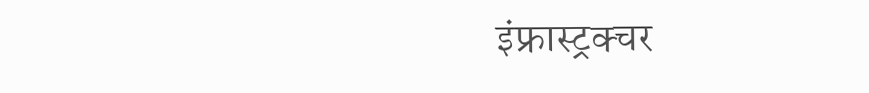इंफ्रास्ट्रक्चर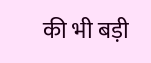की भी बड़ी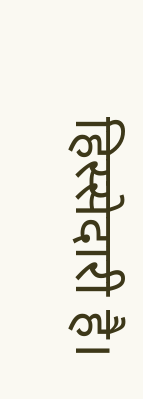हिस्सेदारी है।